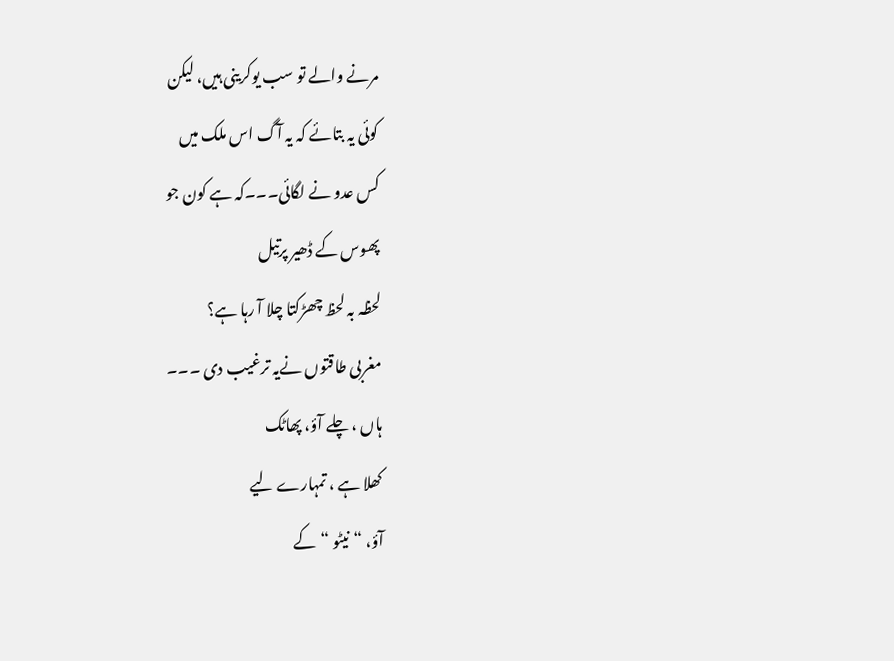مرنے والے تو سب یوکرینی ہیں، لیکن
کوئی یہ بتائے کہ یہ آگ اس ملک میں
کس عدو نے لگائی۔۔۔کہ ہے کون جو
پھوس کے ڈھیر پرتیل
لحظہ بہ لحظ چھڑکتا چلا آ رہا ہے؟
مغربی طاقتوں نےیہ ترغیب دی ۔۔۔
ہاں ، چلے آؤ، پھاٹک
کھلا ہے ، تمہارے لیے
آؤ، “نیٹو “کے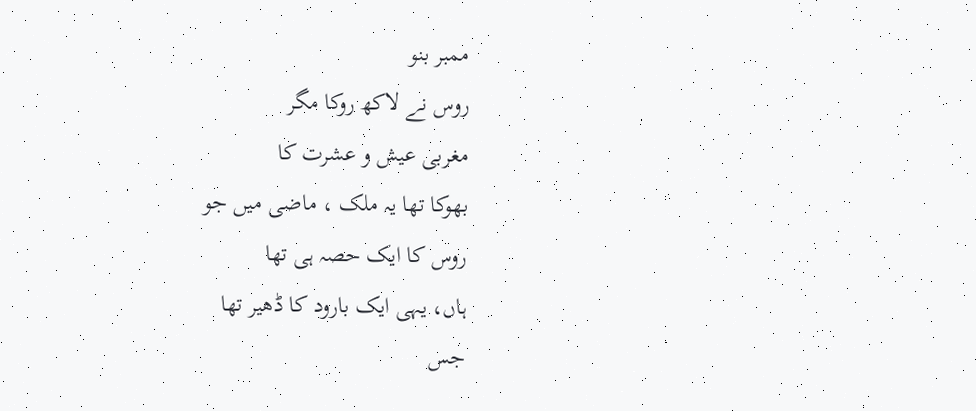ممبر بنو
روس نے لاکھ روکا مگر
مغربی عیش و عشرت کا
بھوکا تھا یہ ملک ، ماضی میں جو
روس کا ایک حصہ ہی تھا
ہاں، یہی ایک بارود کا ڈھیر تھا
جس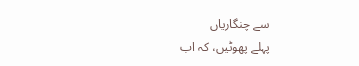سے چنگاریاں
پہلے پھوٹیں، کہ اب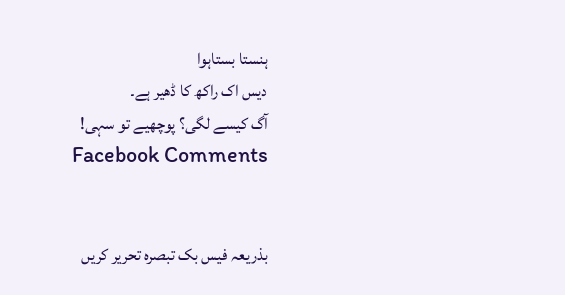ہنستا بستاہوا
دیس اک راکھ کا ڈھیر ہے۔
آگ کیسے لگی؟ پوچھیے تو سہی!
Facebook Comments


بذریعہ فیس بک تبصرہ تحریر کریں